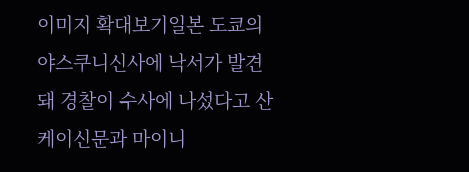이미지 확대보기일본 도쿄의 야스쿠니신사에 낙서가 발견돼 경찰이 수사에 나섰다고 산케이신문과 마이니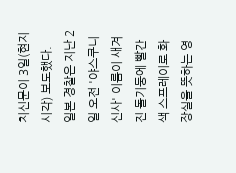치신문이 3일(현지시각) 보도했다.
일본 경찰은 지난 2일 오전 '야스쿠니 신사' 이름이 새겨진 돌기둥에 빨간색 스프레이로 화장실을 뜻하는 영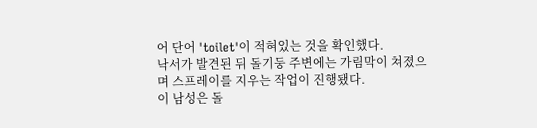어 단어 'toilet'이 적혀있는 것을 확인했다.
낙서가 발견된 뒤 돌기둥 주변에는 가림막이 쳐졌으며 스프레이를 지우는 작업이 진행됐다.
이 남성은 돌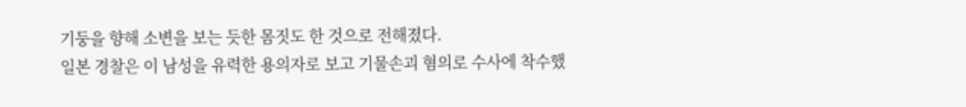기둥을 향해 소변을 보는 듯한 몸짓도 한 것으로 전해졌다.
일본 경찰은 이 남성을 유력한 용의자로 보고 기물손괴 혐의로 수사에 착수했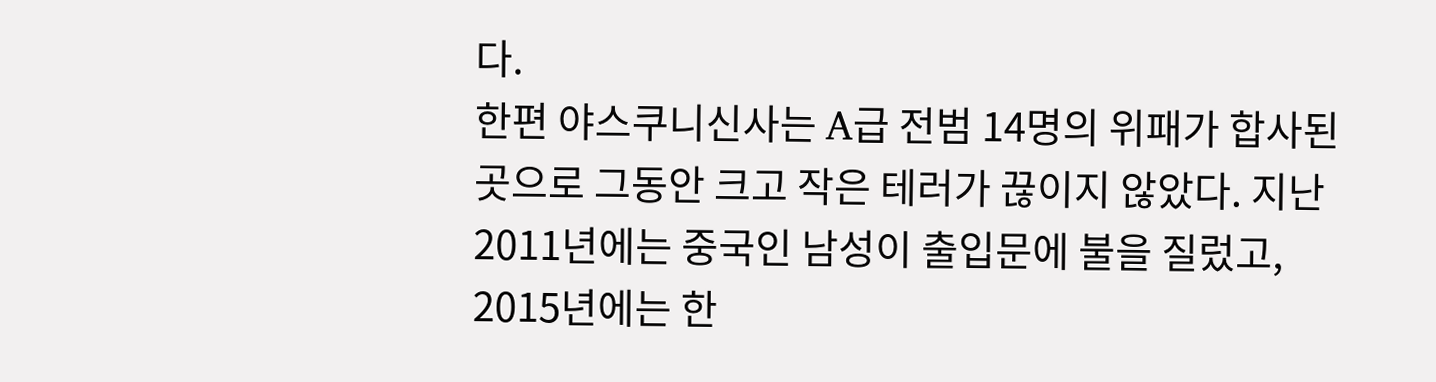다.
한편 야스쿠니신사는 A급 전범 14명의 위패가 합사된 곳으로 그동안 크고 작은 테러가 끊이지 않았다. 지난 2011년에는 중국인 남성이 출입문에 불을 질렀고, 2015년에는 한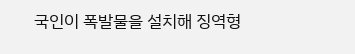국인이 폭발물을 설치해 징역형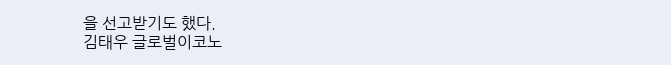을 선고받기도 했다.
김태우 글로벌이코노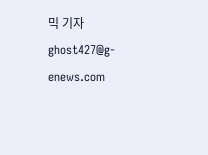믹 기자 ghost427@g-enews.com